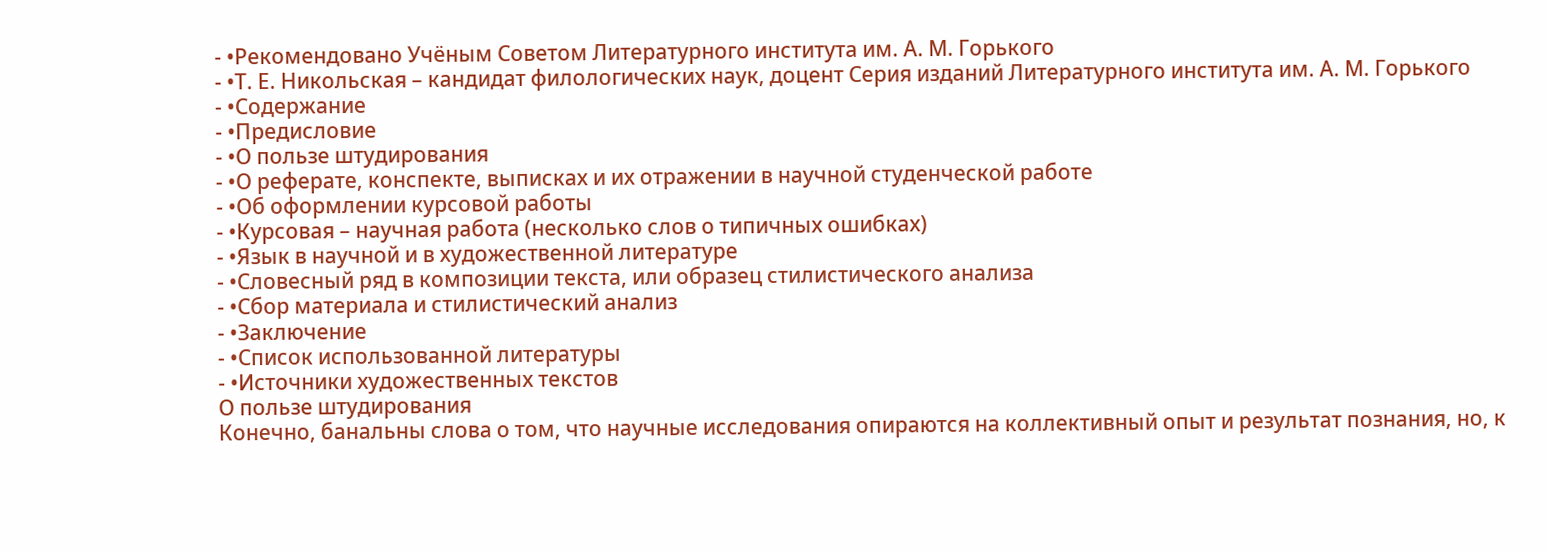- •Рекомендовано Учёным Советом Литературного института им. А. М. Горького
- •Т. Е. Никольская – кандидат филологических наук, доцент Серия изданий Литературного института им. А. М. Горького
- •Содержание
- •Предисловие
- •О пользе штудирования
- •О реферате, конспекте, выписках и их отражении в научной студенческой работе
- •Об оформлении курсовой работы
- •Курсовая – научная работа (несколько слов о типичных ошибках)
- •Язык в научной и в художественной литературе
- •Словесный ряд в композиции текста, или образец стилистического анализа
- •Сбор материала и стилистический анализ
- •Заключение
- •Список использованной литературы
- •Источники художественных текстов
О пользе штудирования
Конечно, банальны слова о том, что научные исследования опираются на коллективный опыт и результат познания, но, к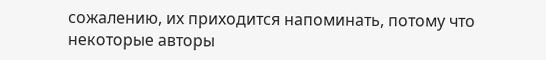сожалению, их приходится напоминать, потому что некоторые авторы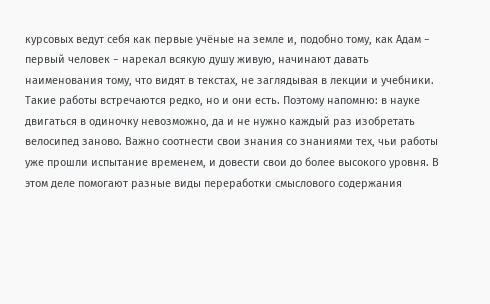курсовых ведут себя как первые учёные на земле и, подобно тому, как Адам − первый человек − нарекал всякую душу живую, начинают давать наименования тому, что видят в текстах, не заглядывая в лекции и учебники. Такие работы встречаются редко, но и они есть. Поэтому напомню: в науке двигаться в одиночку невозможно, да и не нужно каждый раз изобретать велосипед заново. Важно соотнести свои знания со знаниями тех, чьи работы уже прошли испытание временем, и довести свои до более высокого уровня. В этом деле помогают разные виды переработки смыслового содержания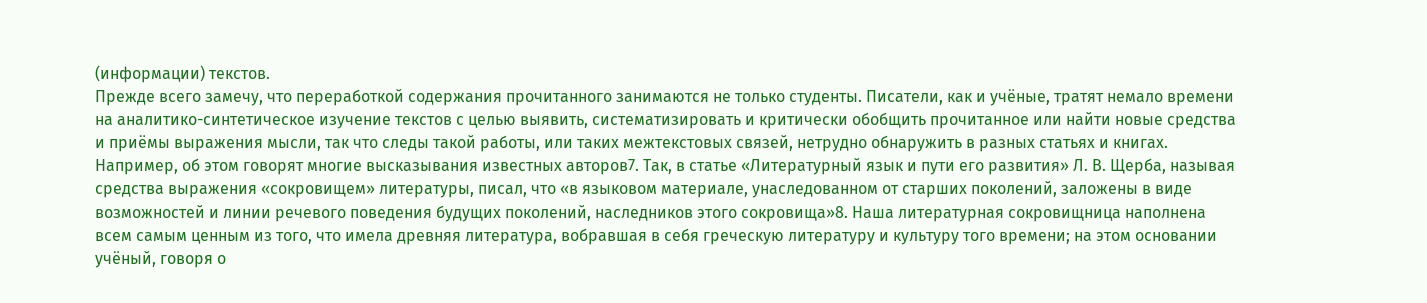(информации) текстов.
Прежде всего замечу, что переработкой содержания прочитанного занимаются не только студенты. Писатели, как и учёные, тратят немало времени на аналитико-синтетическое изучение текстов с целью выявить, систематизировать и критически обобщить прочитанное или найти новые средства и приёмы выражения мысли, так что следы такой работы, или таких межтекстовых связей, нетрудно обнаружить в разных статьях и книгах. Например, об этом говорят многие высказывания известных авторов7. Так, в статье «Литературный язык и пути его развития» Л. В. Щерба, называя средства выражения «сокровищем» литературы, писал, что «в языковом материале, унаследованном от старших поколений, заложены в виде возможностей и линии речевого поведения будущих поколений, наследников этого сокровища»8. Наша литературная сокровищница наполнена всем самым ценным из того, что имела древняя литература, вобравшая в себя греческую литературу и культуру того времени; на этом основании учёный, говоря о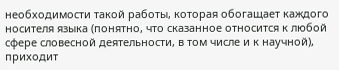необходимости такой работы, которая обогащает каждого носителя языка (понятно, что сказанное относится к любой сфере словесной деятельности, в том числе и к научной), приходит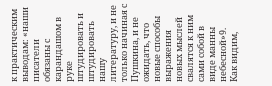к практическим выводам: «наши писатели обязаны с карандашом в руке штудировать и штудировать нашу литературу, и не только начиная с Пушкина, и не ожидать, что новые способы выражения новых мыслей свалятся к ним сами собой в виде манны небесной»9.
Как видим,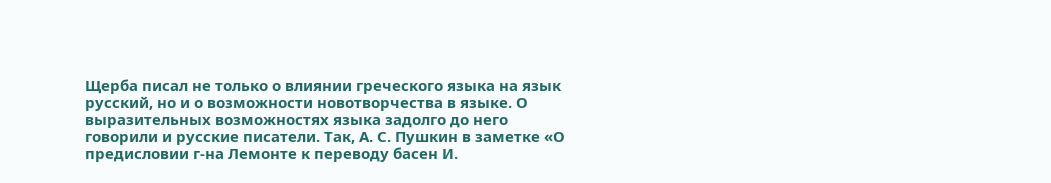Щерба писал не только о влиянии греческого языка на язык русский, но и о возможности новотворчества в языке. О выразительных возможностях языка задолго до него говорили и русские писатели. Так, А. С. Пушкин в заметке «О предисловии г-на Лемонте к переводу басен И.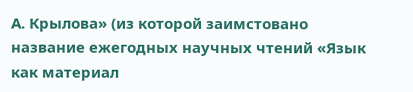А. Крылова» (из которой заимстовано название ежегодных научных чтений «Язык как материал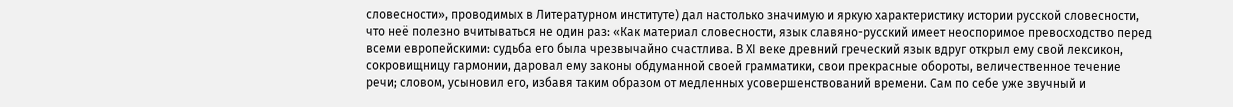словесности», проводимых в Литературном институте) дал настолько значимую и яркую характеристику истории русской словесности, что неё полезно вчитываться не один раз: «Как материал словесности, язык славяно-русский имеет неоспоримое превосходство перед всеми европейскими: судьба его была чрезвычайно счастлива. В ХI веке древний греческий язык вдруг открыл ему свой лексикон, сокровищницу гармонии, даровал ему законы обдуманной своей грамматики, свои прекрасные обороты, величественное течение речи; словом, усыновил его, избавя таким образом от медленных усовершенствований времени. Сам по себе уже звучный и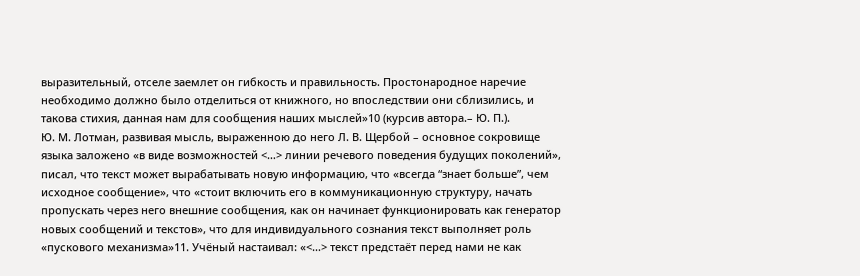выразительный, отселе заемлет он гибкость и правильность. Простонародное наречие необходимо должно было отделиться от книжного, но впоследствии они сблизились, и такова стихия, данная нам для сообщения наших мыслей»10 (курсив автора.– Ю. П.).
Ю. М. Лотман, развивая мысль, выраженною до него Л. В. Щербой – основное сокровище языка заложено «в виде возможностей <…> линии речевого поведения будущих поколений», писал, что текст может вырабатывать новую информацию, что «всегда “знает больше”, чем исходное сообщение», что «стоит включить его в коммуникационную структуру, начать пропускать через него внешние сообщения, как он начинает функционировать как генератор новых сообщений и текстов», что для индивидуального сознания текст выполняет роль «пускового механизма»11. Учёный настаивал: «<…> текст предстаёт перед нами не как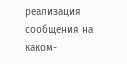реализация сообщения на каком-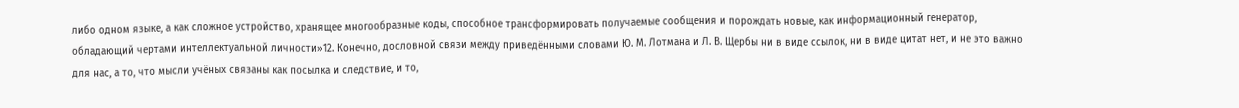либо одном языке, а как сложное устройство, хранящее многообразные коды, способное трансформировать получаемые сообщения и порождать новые, как информационный генератор, обладающий чертами интеллектуальной личности»12. Конечно, дословной связи между приведёнными словами Ю. М. Лотмана и Л. В. Щербы ни в виде ссылок, ни в виде цитат нет, и не это важно для нас, а то, что мысли учёных связаны как посылка и следствие, и то,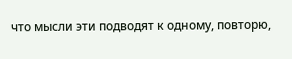что мысли эти подводят к одному, повторю,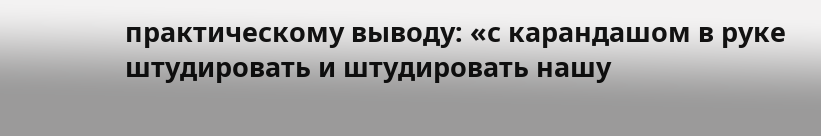практическому выводу: «с карандашом в руке штудировать и штудировать нашу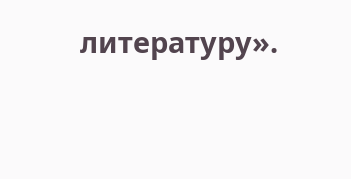литературу».